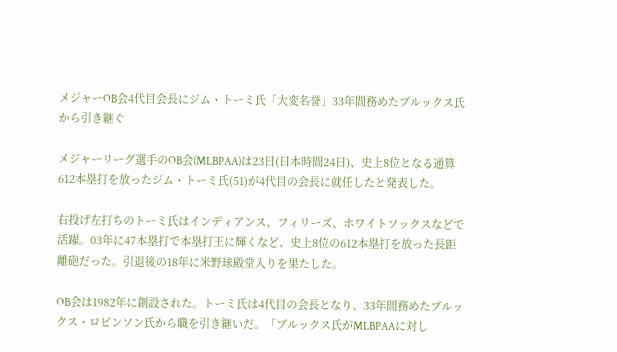メジャーOB会4代目会長にジム・トーミ氏「大変名誉」33年間務めたブルックス氏から引き継ぐ

メジャーリーグ選手のOB会(MLBPAA)は23日(日本時間24日)、史上8位となる通算612本塁打を放ったジム・トーミ氏(51)が4代目の会長に就任したと発表した。

右投げ左打ちのトーミ氏はインディアンス、フィリーズ、ホワイトソックスなどで活躍。03年に47本塁打で本塁打王に輝くなど、史上8位の612本塁打を放った長距離砲だった。引退後の18年に米野球殿堂入りを果たした。

OB会は1982年に創設された。トーミ氏は4代目の会長となり、33年間務めたブルックス・ロビンソン氏から職を引き継いだ。「ブルックス氏がMLBPAAに対し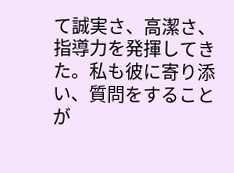て誠実さ、高潔さ、指導力を発揮してきた。私も彼に寄り添い、質問をすることが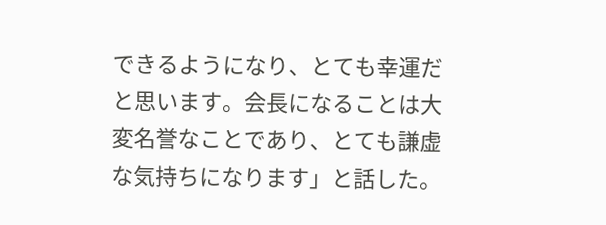できるようになり、とても幸運だと思います。会長になることは大変名誉なことであり、とても謙虚な気持ちになります」と話した。